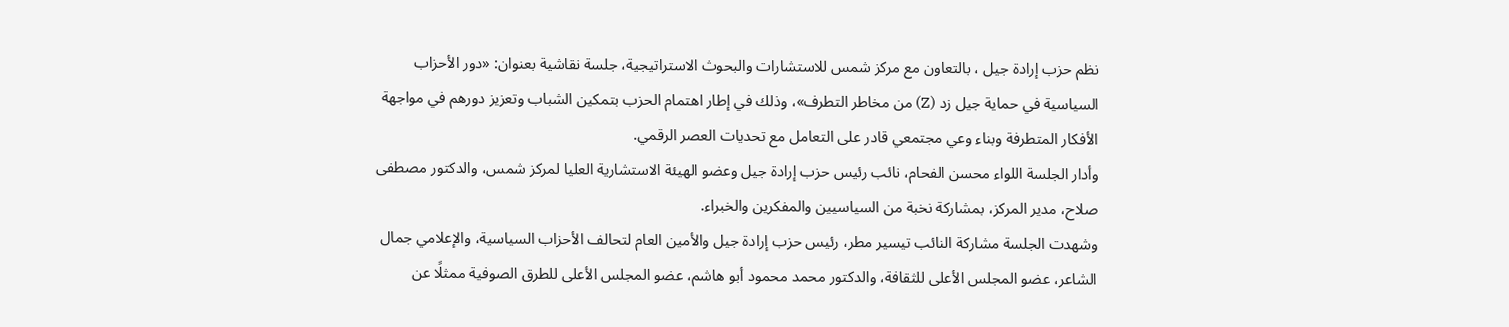نظم حزب إرادة جيل ، بالتعاون مع مركز شمس للاستشارات والبحوث الاستراتيجية، جلسة نقاشية بعنوان: «دور الأحزاب السياسية في حماية جيل زد (Z) من مخاطر التطرف»، وذلك في إطار اهتمام الحزب بتمكين الشباب وتعزيز دورهم في مواجهة الأفكار المتطرفة وبناء وعي مجتمعي قادر على التعامل مع تحديات العصر الرقمي.
وأدار الجلسة اللواء محسن الفحام، نائب رئيس حزب إرادة جيل وعضو الهيئة الاستشارية العليا لمركز شمس، والدكتور مصطفى صلاح، مدير المركز، بمشاركة نخبة من السياسيين والمفكرين والخبراء.
وشهدت الجلسة مشاركة النائب تيسير مطر، رئيس حزب إرادة جيل والأمين العام لتحالف الأحزاب السياسية، والإعلامي جمال الشاعر، عضو المجلس الأعلى للثقافة، والدكتور محمد محمود أبو هاشم، عضو المجلس الأعلى للطرق الصوفية ممثلًا عن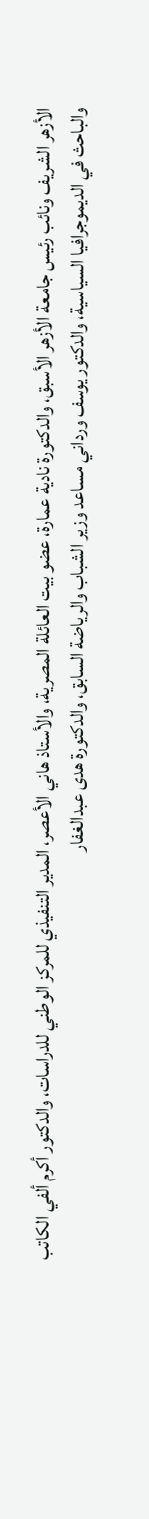الأزهر الشريف ونائب رئيس جامعة الأزهر الأسبق، والدكتورة نادية عمارة، عضو بيت العائلة المصرية، والأستاذ هاني الأعصر، المدير التنفيذي للمركز الوطني للدراسات، والدكتور أكرم ألفي الكاتب والباحث في الديموجرافيا السياسية، والدكتور يوسف ورداني مساعد وزير الشباب والرياضة السابق، والدكتورة هدى عبدالغفار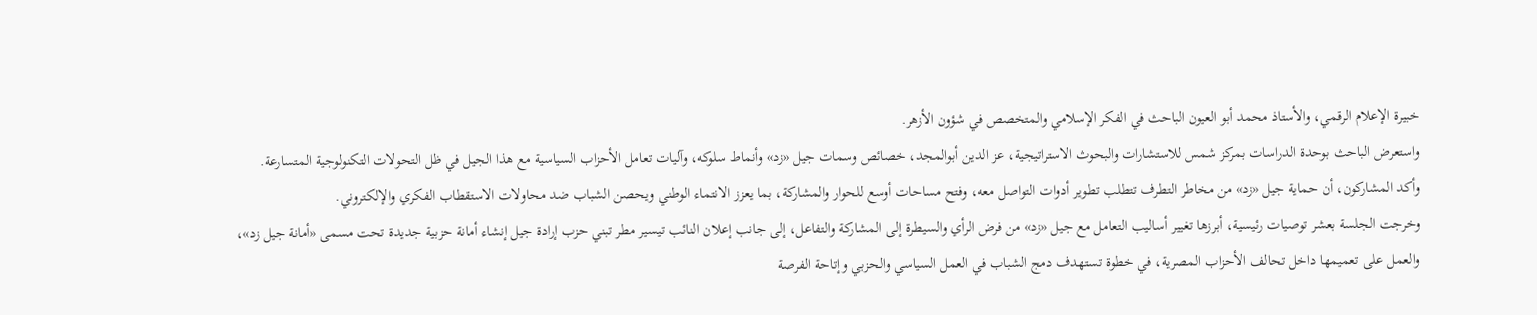خبيرة الإعلام الرقمي، والأستاذ محمد أبو العيون الباحث في الفكر الإسلامي والمتخصص في شؤون الأزهر.
واستعرض الباحث بوحدة الدراسات بمركز شمس للاستشارات والبحوث الاستراتيجية، عز الدين أبوالمجد، خصائص وسمات جيل «زد» وأنماط سلوكه، وآليات تعامل الأحزاب السياسية مع هذا الجيل في ظل التحولات التكنولوجية المتسارعة.
وأكد المشاركون، أن حماية جيل «زد» من مخاطر التطرف تتطلب تطوير أدوات التواصل معه، وفتح مساحات أوسع للحوار والمشاركة، بما يعزز الانتماء الوطني ويحصن الشباب ضد محاولات الاستقطاب الفكري والإلكتروني.
وخرجت الجلسة بعشر توصيات رئيسية، أبرزها تغيير أساليب التعامل مع جيل «زد» من فرض الرأي والسيطرة إلى المشاركة والتفاعل، إلى جانب إعلان النائب تيسير مطر تبني حزب إرادة جيل إنشاء أمانة حزبية جديدة تحت مسمى «أمانة جيل زد»، والعمل على تعميمها داخل تحالف الأحزاب المصرية، في خطوة تستهدف دمج الشباب في العمل السياسي والحزبي وإتاحة الفرصة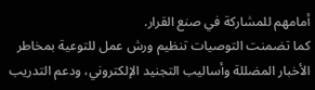أمامهم للمشاركة في صنع القرار.
كما تضمنت التوصيات تنظيم ورش عمل للتوعية بمخاطر الأخبار المضللة وأساليب التجنيد الإلكتروني، ودعم التدريب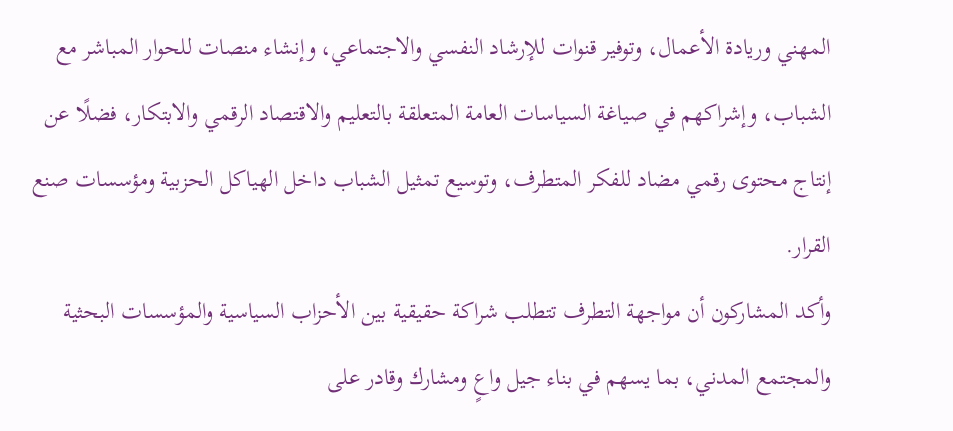المهني وريادة الأعمال، وتوفير قنوات للإرشاد النفسي والاجتماعي، وإنشاء منصات للحوار المباشر مع الشباب، وإشراكهم في صياغة السياسات العامة المتعلقة بالتعليم والاقتصاد الرقمي والابتكار، فضلًا عن إنتاج محتوى رقمي مضاد للفكر المتطرف، وتوسيع تمثيل الشباب داخل الهياكل الحزبية ومؤسسات صنع القرار.
وأكد المشاركون أن مواجهة التطرف تتطلب شراكة حقيقية بين الأحزاب السياسية والمؤسسات البحثية والمجتمع المدني، بما يسهم في بناء جيل واعٍ ومشارك وقادر على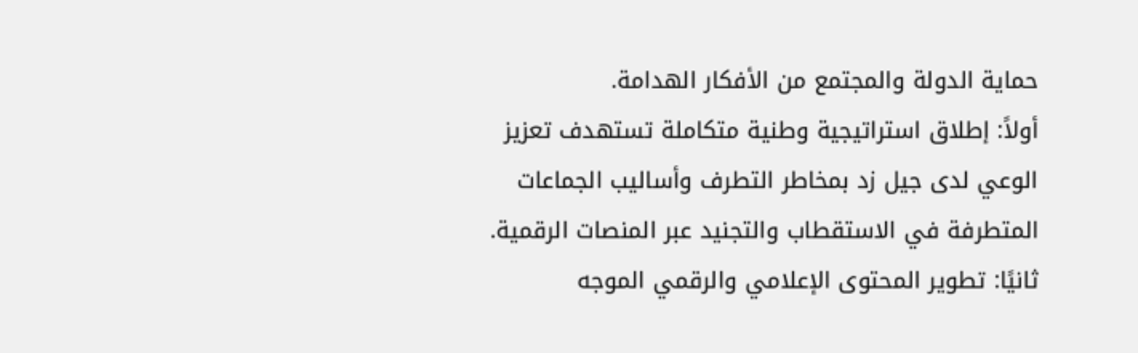حماية الدولة والمجتمع من الأفكار الهدامة.
أولاً: إطلاق استراتيجية وطنية متكاملة تستهدف تعزيز الوعي لدى جيل زد بمخاطر التطرف وأساليب الجماعات المتطرفة في الاستقطاب والتجنيد عبر المنصات الرقمية.
ثانيًا: تطوير المحتوى الإعلامي والرقمي الموجه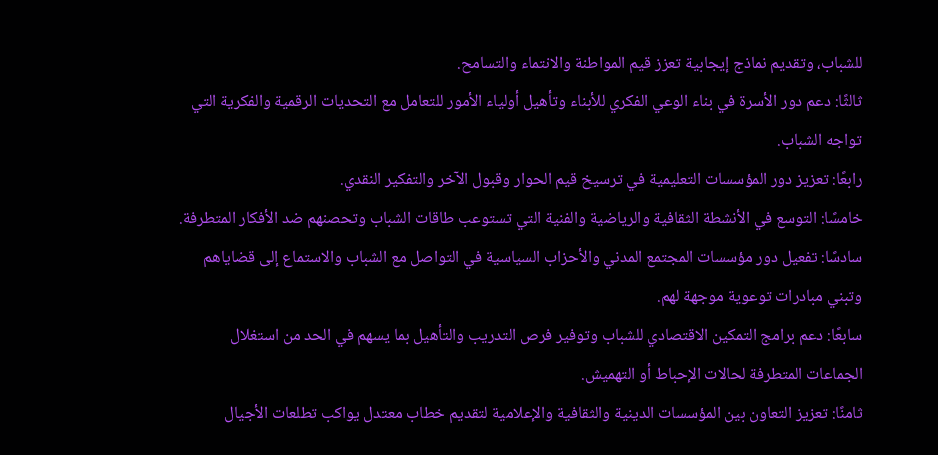للشباب، وتقديم نماذج إيجابية تعزز قيم المواطنة والانتماء والتسامح.
ثالثًا: دعم دور الأسرة في بناء الوعي الفكري للأبناء وتأهيل أولياء الأمور للتعامل مع التحديات الرقمية والفكرية التي تواجه الشباب.
رابعًا: تعزيز دور المؤسسات التعليمية في ترسيخ قيم الحوار وقبول الآخر والتفكير النقدي.
خامسًا: التوسع في الأنشطة الثقافية والرياضية والفنية التي تستوعب طاقات الشباب وتحصنهم ضد الأفكار المتطرفة.
سادسًا: تفعيل دور مؤسسات المجتمع المدني والأحزاب السياسية في التواصل مع الشباب والاستماع إلى قضاياهم وتبني مبادرات توعوية موجهة لهم.
سابعًا: دعم برامج التمكين الاقتصادي للشباب وتوفير فرص التدريب والتأهيل بما يسهم في الحد من استغلال الجماعات المتطرفة لحالات الإحباط أو التهميش.
ثامنًا: تعزيز التعاون بين المؤسسات الدينية والثقافية والإعلامية لتقديم خطاب معتدل يواكب تطلعات الأجيال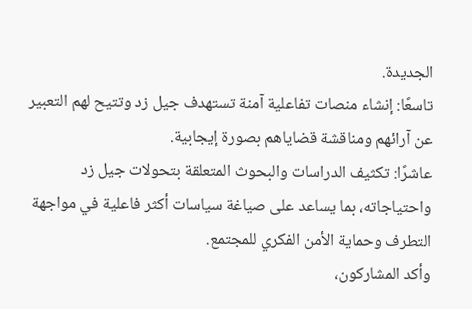الجديدة.
تاسعًا: إنشاء منصات تفاعلية آمنة تستهدف جيل زد وتتيح لهم التعبير عن آرائهم ومناقشة قضاياهم بصورة إيجابية.
عاشرًا: تكثيف الدراسات والبحوث المتعلقة بتحولات جيل زد واحتياجاته، بما يساعد على صياغة سياسات أكثر فاعلية في مواجهة التطرف وحماية الأمن الفكري للمجتمع.
وأكد المشاركون،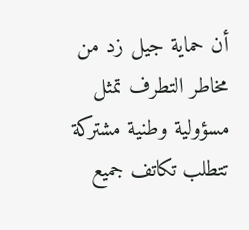أن حماية جيل زد من مخاطر التطرف تمثل مسؤولية وطنية مشتركة تتطلب تكاتف جميع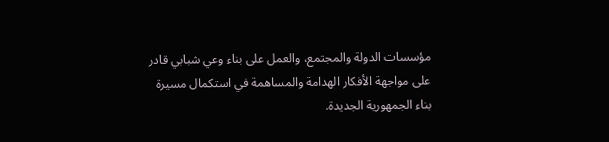مؤسسات الدولة والمجتمع، والعمل على بناء وعي شبابي قادر على مواجهة الأفكار الهدامة والمساهمة في استكمال مسيرة بناء الجمهورية الجديدة.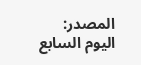المصدر:
اليوم السابع